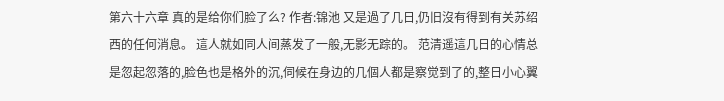第六十六章 真的是给你们脸了么? 作者:锦池 又是過了几日,仍旧沒有得到有关苏绍西的任何消息。 這人就如同人间蒸发了一般,无影无踪的。 范清遥這几日的心情总是忽起忽落的,脸色也是格外的沉,伺候在身边的几個人都是察觉到了的,整日小心翼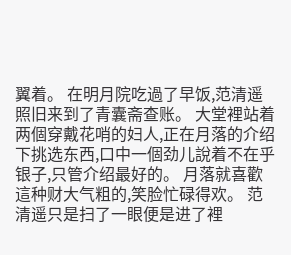翼着。 在明月院吃過了早饭,范清遥照旧来到了青囊斋查账。 大堂裡站着两個穿戴花哨的妇人,正在月落的介绍下挑选东西,口中一個劲儿說着不在乎银子,只管介绍最好的。 月落就喜歡這种财大气粗的,笑脸忙碌得欢。 范清遥只是扫了一眼便是进了裡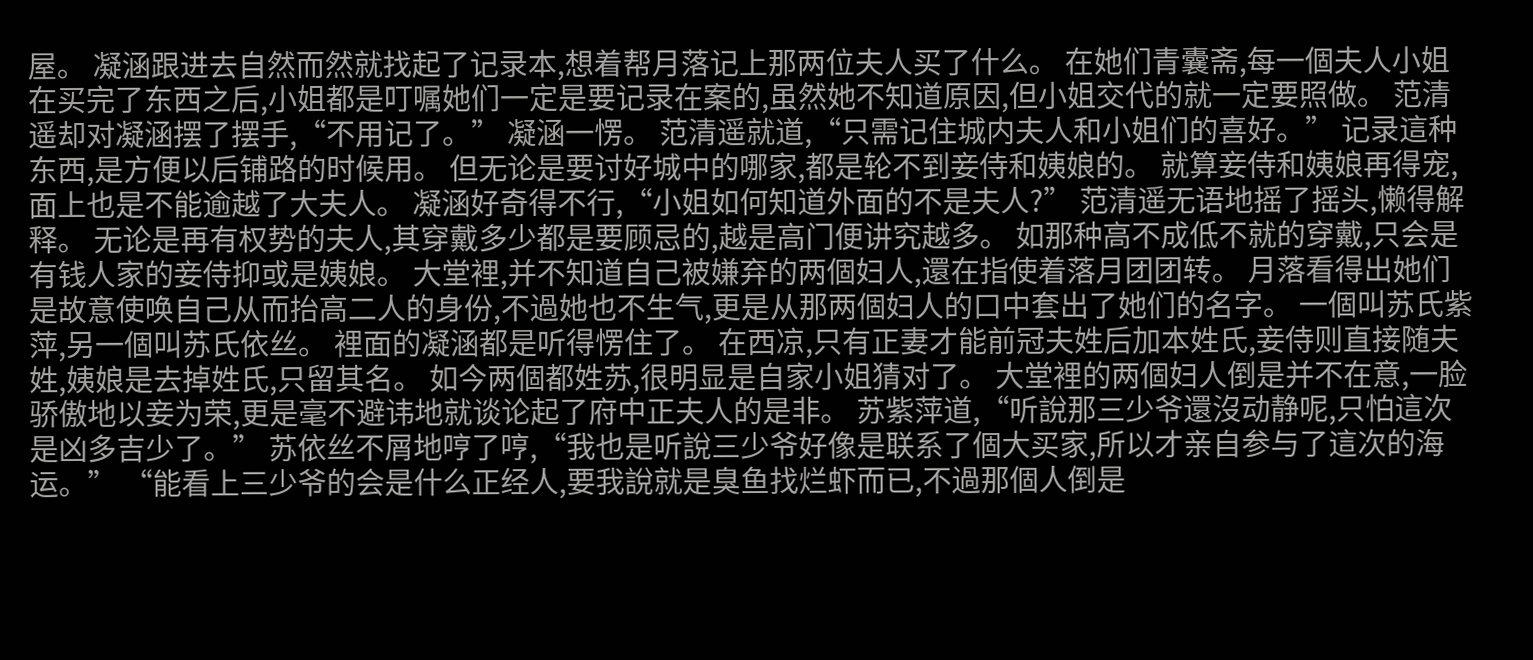屋。 凝涵跟进去自然而然就找起了记录本,想着帮月落记上那两位夫人买了什么。 在她们青囊斋,每一個夫人小姐在买完了东西之后,小姐都是叮嘱她们一定是要记录在案的,虽然她不知道原因,但小姐交代的就一定要照做。 范清遥却对凝涵摆了摆手,“不用记了。” 凝涵一愣。 范清遥就道,“只需记住城内夫人和小姐们的喜好。” 记录這种东西,是方便以后铺路的时候用。 但无论是要讨好城中的哪家,都是轮不到妾侍和姨娘的。 就算妾侍和姨娘再得宠,面上也是不能逾越了大夫人。 凝涵好奇得不行,“小姐如何知道外面的不是夫人?” 范清遥无语地摇了摇头,懒得解释。 无论是再有权势的夫人,其穿戴多少都是要顾忌的,越是高门便讲究越多。 如那种高不成低不就的穿戴,只会是有钱人家的妾侍抑或是姨娘。 大堂裡,并不知道自己被嫌弃的两個妇人,還在指使着落月团团转。 月落看得出她们是故意使唤自己从而抬高二人的身份,不過她也不生气,更是从那两個妇人的口中套出了她们的名字。 一個叫苏氏紫萍,另一個叫苏氏依丝。 裡面的凝涵都是听得愣住了。 在西凉,只有正妻才能前冠夫姓后加本姓氏,妾侍则直接随夫姓,姨娘是去掉姓氏,只留其名。 如今两個都姓苏,很明显是自家小姐猜对了。 大堂裡的两個妇人倒是并不在意,一脸骄傲地以妾为荣,更是毫不避讳地就谈论起了府中正夫人的是非。 苏紫萍道,“听說那三少爷還沒动静呢,只怕這次是凶多吉少了。” 苏依丝不屑地哼了哼,“我也是听說三少爷好像是联系了個大买家,所以才亲自参与了這次的海运。” “能看上三少爷的会是什么正经人,要我說就是臭鱼找烂虾而已,不過那個人倒是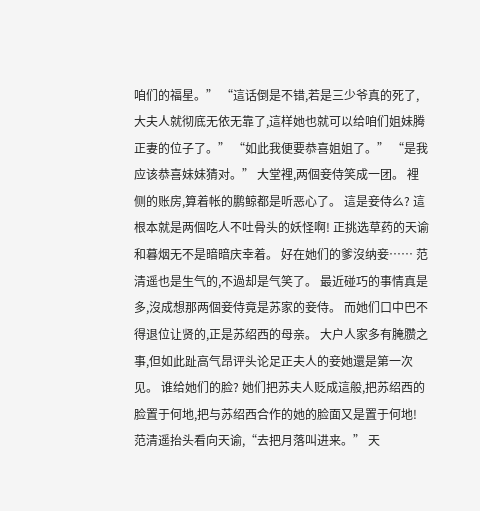咱们的福星。” “這话倒是不错,若是三少爷真的死了,大夫人就彻底无依无靠了,這样她也就可以给咱们姐妹腾正妻的位子了。” “如此我便要恭喜姐姐了。” “是我应该恭喜妹妹猜对。” 大堂裡,两個妾侍笑成一团。 裡侧的账房,算着帐的鹏鲸都是听恶心了。 這是妾侍么? 這根本就是两個吃人不吐骨头的妖怪啊! 正挑选草药的天谕和暮烟无不是暗暗庆幸着。 好在她们的爹沒纳妾…… 范清遥也是生气的,不過却是气笑了。 最近碰巧的事情真是多,沒成想那两個妾侍竟是苏家的妾侍。 而她们口中巴不得退位让贤的,正是苏绍西的母亲。 大户人家多有腌臜之事,但如此趾高气昂评头论足正夫人的妾她還是第一次见。 谁给她们的脸? 她们把苏夫人贬成這般,把苏绍西的脸置于何地,把与苏绍西合作的她的脸面又是置于何地! 范清遥抬头看向天谕,“去把月落叫进来。” 天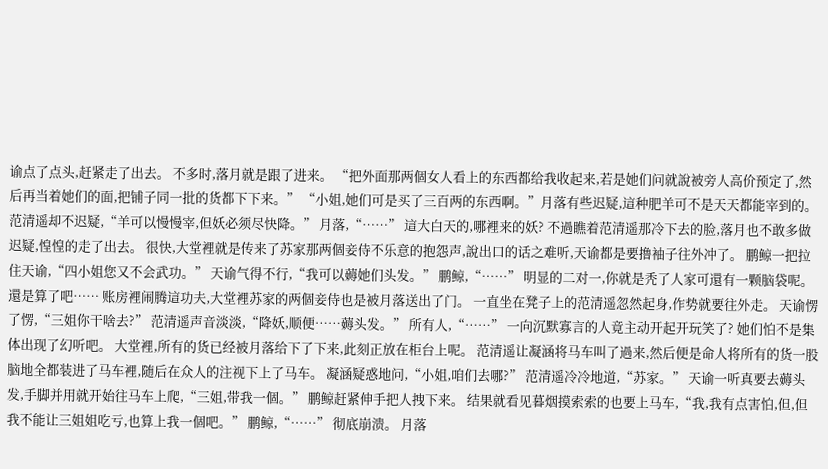谕点了点头,赶紧走了出去。 不多时,落月就是跟了进来。 “把外面那两個女人看上的东西都给我收起来,若是她们问就說被旁人高价预定了,然后再当着她们的面,把铺子同一批的货都下下来。” “小姐,她们可是买了三百两的东西啊。”月落有些迟疑,這种肥羊可不是天天都能宰到的。 范清遥却不迟疑,“羊可以慢慢宰,但妖必须尽快降。” 月落,“……” 這大白天的,哪裡来的妖? 不過瞧着范清遥那冷下去的脸,落月也不敢多做迟疑,惶惶的走了出去。 很快,大堂裡就是传来了苏家那两個妾侍不乐意的抱怨声,說出口的话之难听,天谕都是要撸袖子往外冲了。 鹏鲸一把拉住天谕,“四小姐您又不会武功。” 天谕气得不行,“我可以薅她们头发。” 鹏鲸,“……” 明显的二对一,你就是秃了人家可還有一颗脑袋呢。 還是算了吧…… 账房裡闹腾這功夫,大堂裡苏家的两個妾侍也是被月落送出了门。 一直坐在凳子上的范清遥忽然起身,作势就要往外走。 天谕愣了愣,“三姐你干啥去?” 范清遥声音淡淡,“降妖,顺便……薅头发。” 所有人,“……” 一向沉默寡言的人竟主动开起开玩笑了? 她们怕不是集体出现了幻听吧。 大堂裡,所有的货已经被月落给下了下来,此刻正放在柜台上呢。 范清遥让凝涵将马车叫了過来,然后便是命人将所有的货一股脑地全都装进了马车裡,随后在众人的注视下上了马车。 凝涵疑惑地问,“小姐,咱们去哪?” 范清遥冷冷地道,“苏家。” 天谕一听真要去薅头发,手脚并用就开始往马车上爬,“三姐,带我一個。” 鹏鲸赶紧伸手把人拽下来。 结果就看见暮烟摸索索的也要上马车,“我,我有点害怕,但,但我不能让三姐姐吃亏,也算上我一個吧。” 鹏鲸,“……” 彻底崩溃。 月落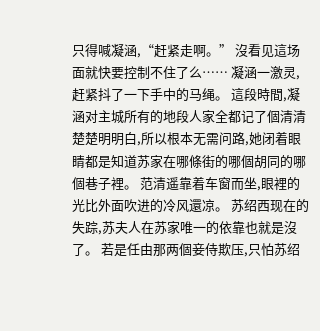只得喊凝涵,“赶紧走啊。” 沒看见這场面就快要控制不住了么…… 凝涵一激灵,赶紧抖了一下手中的马绳。 這段時間,凝涵对主城所有的地段人家全都记了個清清楚楚明明白,所以根本无需问路,她闭着眼睛都是知道苏家在哪條街的哪個胡同的哪個巷子裡。 范清遥靠着车窗而坐,眼裡的光比外面吹进的冷风還凉。 苏绍西现在的失踪,苏夫人在苏家唯一的依靠也就是沒了。 若是任由那两個妾侍欺压,只怕苏绍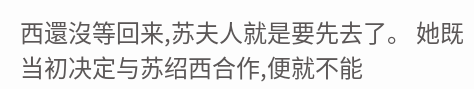西還沒等回来,苏夫人就是要先去了。 她既当初决定与苏绍西合作,便就不能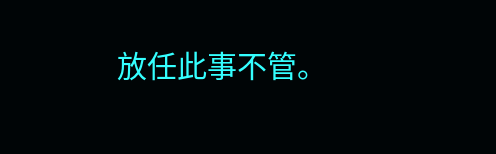放任此事不管。